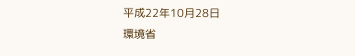平成22年10月28日
環境省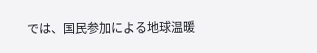では、国民参加による地球温暖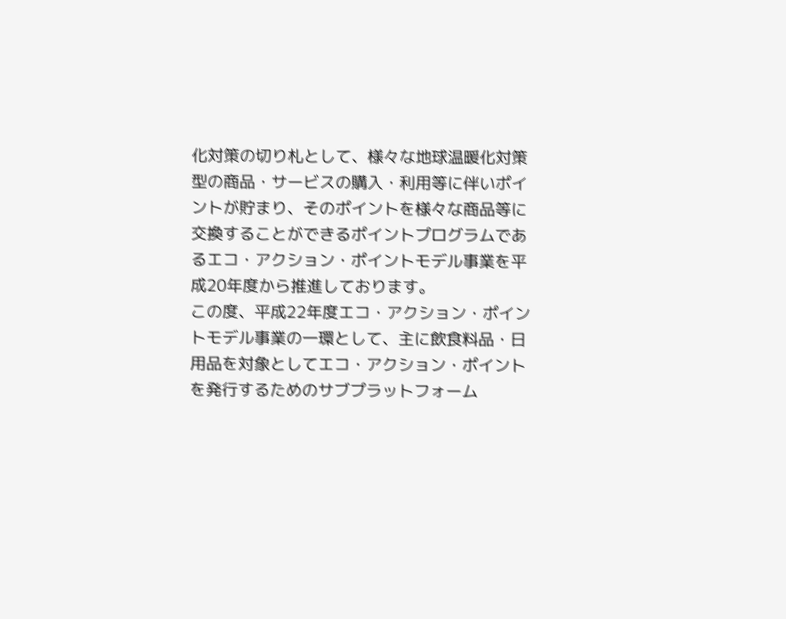化対策の切り札として、様々な地球温暖化対策型の商品・サービスの購入・利用等に伴いポイントが貯まり、そのポイントを様々な商品等に交換することができるポイントプログラムであるエコ・アクション・ポイントモデル事業を平成20年度から推進しております。
この度、平成22年度エコ・アクション・ポイントモデル事業の一環として、主に飲食料品・日用品を対象としてエコ・アクション・ポイントを発行するためのサブプラットフォーム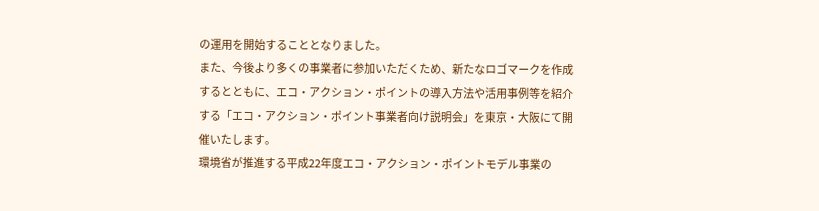の運用を開始することとなりました。
また、今後より多くの事業者に参加いただくため、新たなロゴマークを作成するとともに、エコ・アクション・ポイントの導入方法や活用事例等を紹介する「エコ・アクション・ポイント事業者向け説明会」を東京・大阪にて開催いたします。
環境省が推進する平成22年度エコ・アクション・ポイントモデル事業の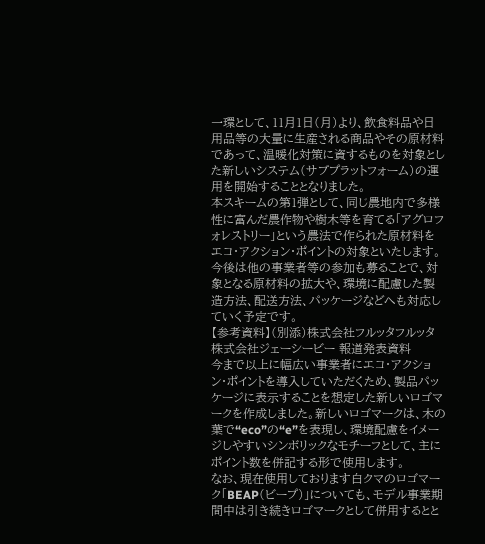一環として、11月1日(月)より、飲食料品や日用品等の大量に生産される商品やその原材料であって、温暖化対策に資するものを対象とした新しいシステム(サブプラットフォーム)の運用を開始することとなりました。
本スキームの第1弾として、同じ農地内で多様性に富んだ農作物や樹木等を育てる「アグロフォレストリー」という農法で作られた原材料をエコ・アクション・ポイントの対象といたします。今後は他の事業者等の参加も募ることで、対象となる原材料の拡大や、環境に配慮した製造方法、配送方法、パッケージなどへも対応していく予定です。
【参考資料】(別添)株式会社フルッタフルッタ 株式会社ジェーシービー 報道発表資料
今まで以上に幅広い事業者にエコ・アクション・ポイントを導入していただくため、製品パッケージに表示することを想定した新しいロゴマークを作成しました。新しいロゴマークは、木の葉で“eco”の“e”を表現し、環境配慮をイメージしやすいシンボリックなモチーフとして、主にポイント数を併記する形で使用します。
なお、現在使用しております白クマのロゴマーク「BEAP(ビープ)」についても、モデル事業期間中は引き続きロゴマークとして併用するとと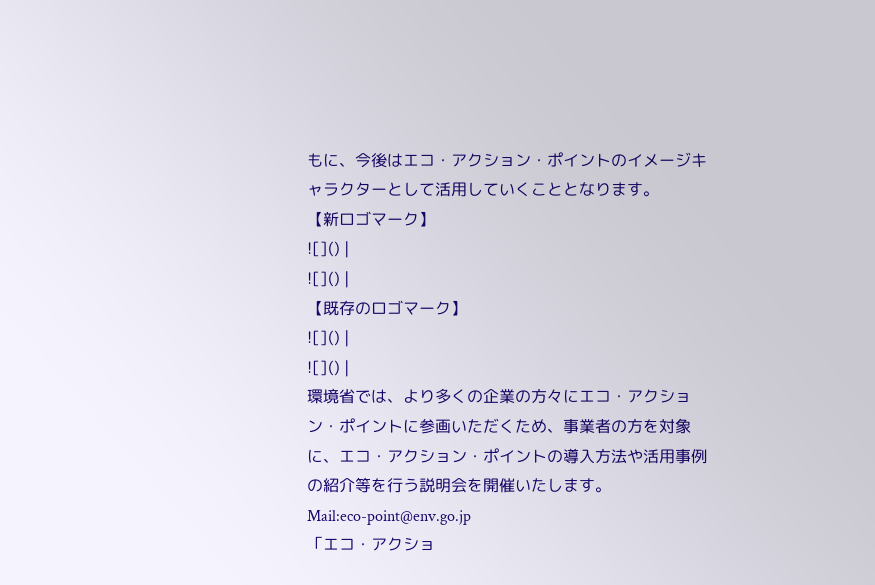もに、今後はエコ・アクション・ポイントのイメージキャラクターとして活用していくこととなります。
【新ロゴマーク】
![]() |
![]() |
【既存のロゴマーク】
![]() |
![]() |
環境省では、より多くの企業の方々にエコ・アクション・ポイントに参画いただくため、事業者の方を対象に、エコ・アクション・ポイントの導入方法や活用事例の紹介等を行う説明会を開催いたします。
Mail:eco-point@env.go.jp
「エコ・アクショ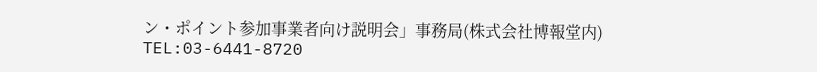ン・ポイント参加事業者向け説明会」事務局(株式会社博報堂内)
TEL:03-6441-8720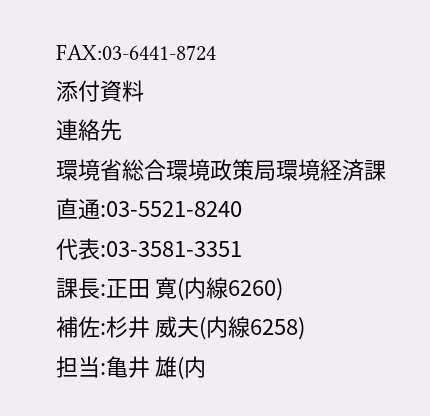FAX:03-6441-8724
添付資料
連絡先
環境省総合環境政策局環境経済課
直通:03-5521-8240
代表:03-3581-3351
課長:正田 寛(内線6260)
補佐:杉井 威夫(内線6258)
担当:亀井 雄(内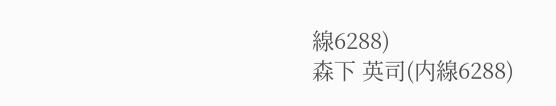線6288)
森下 英司(内線6288)